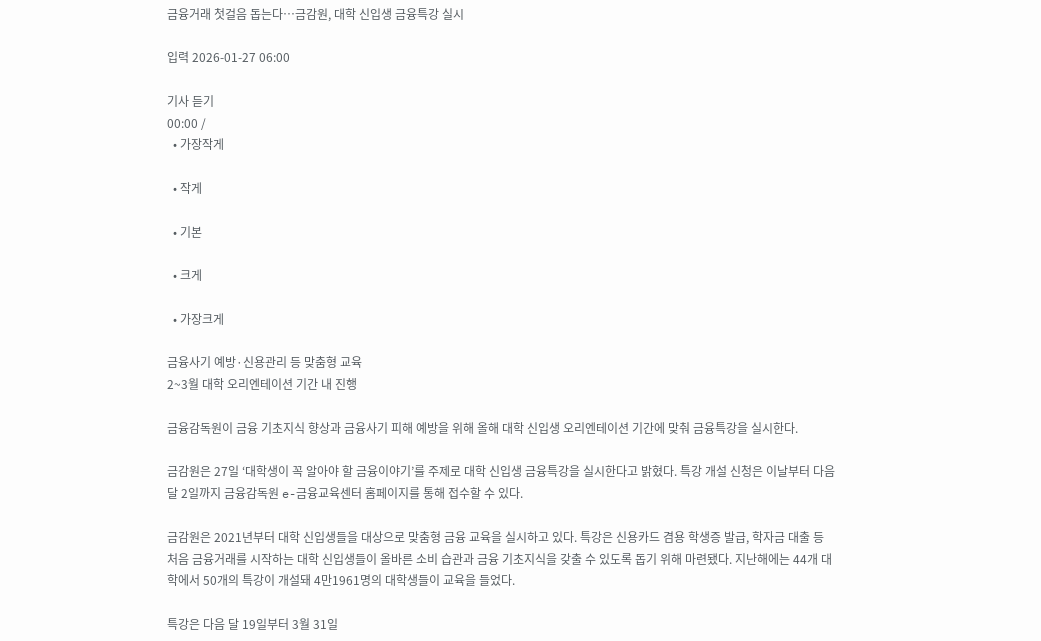금융거래 첫걸음 돕는다⋯금감원, 대학 신입생 금융특강 실시

입력 2026-01-27 06:00

기사 듣기
00:00 /
  • 가장작게

  • 작게

  • 기본

  • 크게

  • 가장크게

금융사기 예방·신용관리 등 맞춤형 교육
2~3월 대학 오리엔테이션 기간 내 진행

금융감독원이 금융 기초지식 향상과 금융사기 피해 예방을 위해 올해 대학 신입생 오리엔테이션 기간에 맞춰 금융특강을 실시한다.

금감원은 27일 ‘대학생이 꼭 알아야 할 금융이야기’를 주제로 대학 신입생 금융특강을 실시한다고 밝혔다. 특강 개설 신청은 이날부터 다음 달 2일까지 금융감독원 e-금융교육센터 홈페이지를 통해 접수할 수 있다.

금감원은 2021년부터 대학 신입생들을 대상으로 맞춤형 금융 교육을 실시하고 있다. 특강은 신용카드 겸용 학생증 발급, 학자금 대출 등 처음 금융거래를 시작하는 대학 신입생들이 올바른 소비 습관과 금융 기초지식을 갖출 수 있도록 돕기 위해 마련됐다. 지난해에는 44개 대학에서 50개의 특강이 개설돼 4만1961명의 대학생들이 교육을 들었다.

특강은 다음 달 19일부터 3월 31일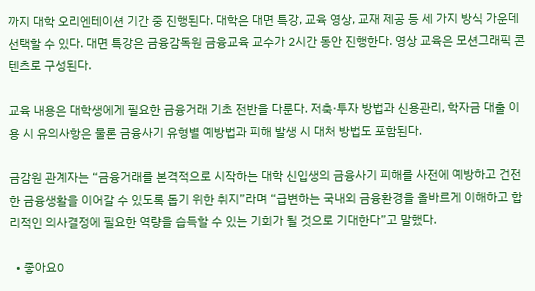까지 대학 오리엔테이션 기간 중 진행된다. 대학은 대면 특강, 교육 영상, 교재 제공 등 세 가지 방식 가운데 선택할 수 있다. 대면 특강은 금융감독원 금융교육 교수가 2시간 동안 진행한다. 영상 교육은 모션그래픽 콘텐츠로 구성된다.

교육 내용은 대학생에게 필요한 금융거래 기초 전반을 다룬다. 저축·투자 방법과 신용관리, 학자금 대출 이용 시 유의사항은 물론 금융사기 유형별 예방법과 피해 발생 시 대처 방법도 포함된다.

금감원 관계자는 “금융거래를 본격적으로 시작하는 대학 신입생의 금융사기 피해를 사전에 예방하고 건전한 금융생활을 이어갈 수 있도록 돕기 위한 취지”라며 “급변하는 국내외 금융환경을 올바르게 이해하고 합리적인 의사결정에 필요한 역량을 습득할 수 있는 기회가 될 것으로 기대한다”고 말했다.

  • 좋아요0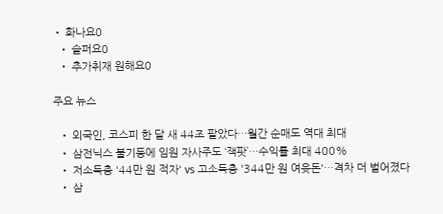• 화나요0
  • 슬퍼요0
  • 추가취재 원해요0

주요 뉴스

  • 외국인, 코스피 한 달 새 44조 팔았다…월간 순매도 역대 최대
  • 삼전닉스 불기둥에 임원 자사주도 ‘잭팟’…수익률 최대 400%
  • 저소득층 '44만 원 적자' vs 고소득층 '344만 원 여윳돈'…격차 더 벌어졌다
  • 삼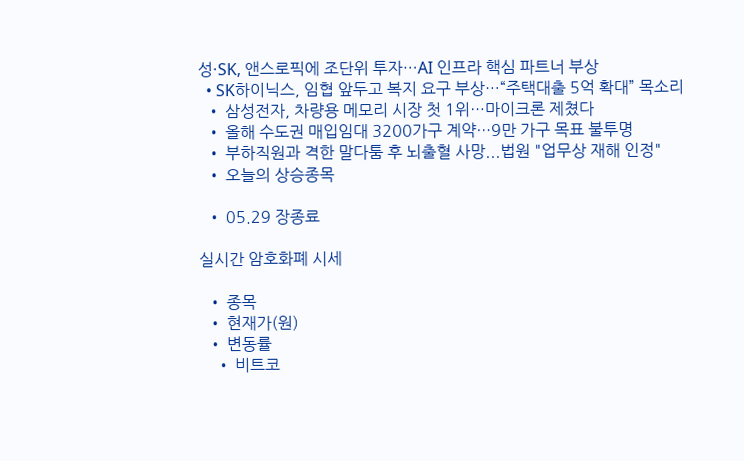성·SK, 앤스로픽에 조단위 투자…AI 인프라 핵심 파트너 부상
  • SK하이닉스, 임협 앞두고 복지 요구 부상…“주택대출 5억 확대” 목소리
  • 삼성전자, 차량용 메모리 시장 첫 1위…마이크론 제쳤다
  • 올해 수도권 매입임대 3200가구 계약…9만 가구 목표 불투명
  • 부하직원과 격한 말다툼 후 뇌출혈 사망...법원 "업무상 재해 인정"
  • 오늘의 상승종목

  • 05.29 장종료

실시간 암호화폐 시세

  • 종목
  • 현재가(원)
  • 변동률
    • 비트코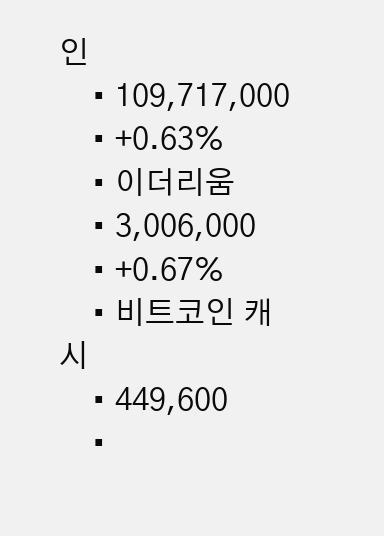인
    • 109,717,000
    • +0.63%
    • 이더리움
    • 3,006,000
    • +0.67%
    • 비트코인 캐시
    • 449,600
    •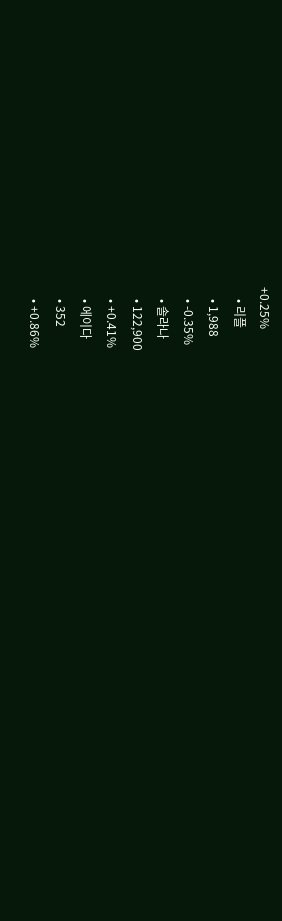+0.25%
    • 리플
    • 1,988
    • -0.35%
    • 솔라나
    • 122,900
    • +0.41%
    • 에이다
    • 352
    • +0.86%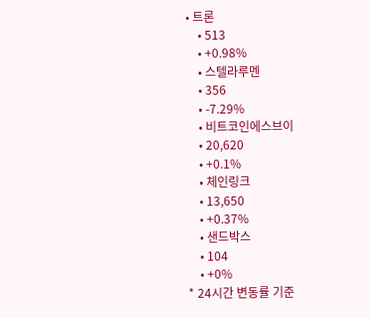• 트론
    • 513
    • +0.98%
    • 스텔라루멘
    • 356
    • -7.29%
    • 비트코인에스브이
    • 20,620
    • +0.1%
    • 체인링크
    • 13,650
    • +0.37%
    • 샌드박스
    • 104
    • +0%
* 24시간 변동률 기준